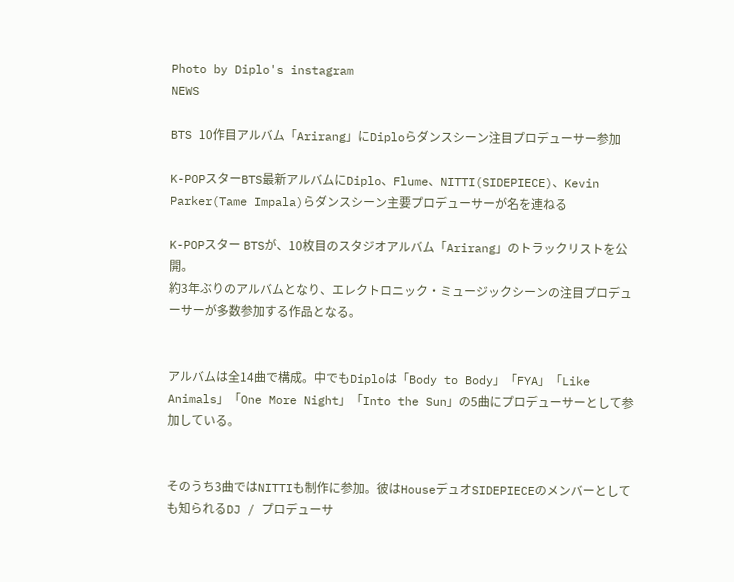Photo by Diplo's instagram
NEWS

BTS 10作目アルバム「Arirang」にDiploらダンスシーン注目プロデューサー参加

K-POPスターBTS最新アルバムにDiplo、Flume、NITTI(SIDEPIECE)、Kevin Parker(Tame Impala)らダンスシーン主要プロデューサーが名を連ねる

K-POPスター BTSが、10枚目のスタジオアルバム「Arirang」のトラックリストを公開。
約3年ぶりのアルバムとなり、エレクトロニック・ミュージックシーンの注目プロデューサーが多数参加する作品となる。


アルバムは全14曲で構成。中でもDiploは「Body to Body」「FYA」「Like Animals」「One More Night」「Into the Sun」の5曲にプロデューサーとして参加している。


そのうち3曲ではNITTIも制作に参加。彼はHouseデュオSIDEPIECEのメンバーとしても知られるDJ / プロデューサ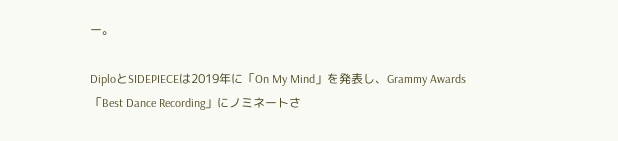ー。

DiploとSIDEPIECEは2019年に「On My Mind」を発表し、Grammy Awards「Best Dance Recording」にノミネートさ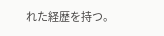れた経歴を持つ。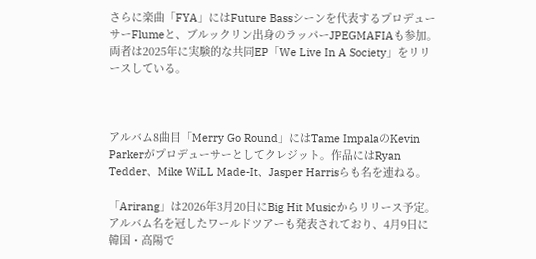さらに楽曲「FYA」にはFuture Bassシーンを代表するプロデューサーFlumeと、ブルックリン出身のラッパーJPEGMAFIAも参加。両者は2025年に実験的な共同EP「We Live In A Society」をリリースしている。



アルバム8曲目「Merry Go Round」にはTame ImpalaのKevin Parkerがプロデューサーとしてクレジット。作品にはRyan Tedder、Mike WiLL Made-It、Jasper Harrisらも名を連ねる。

「Arirang」は2026年3月20日にBig Hit Musicからリリース予定。
アルバム名を冠したワールドツアーも発表されており、4月9日に韓国・高陽で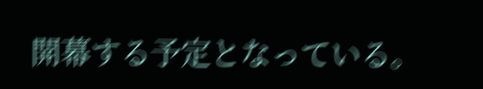開幕する予定となっている。